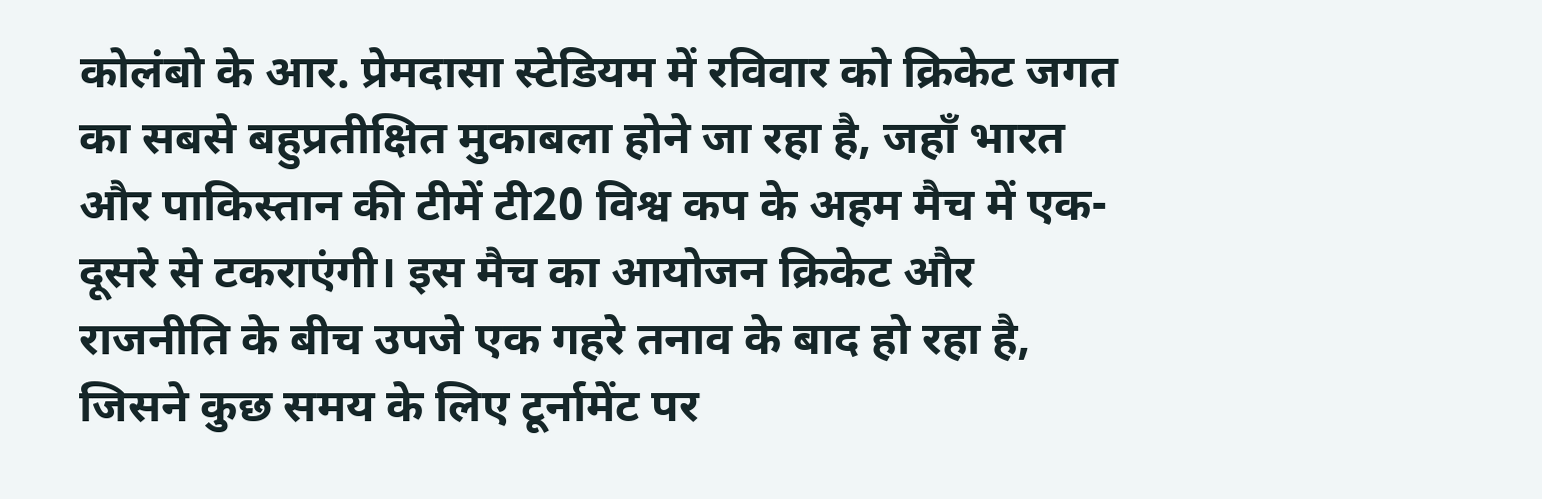कोलंबो के आर. प्रेमदासा स्टेडियम में रविवार को क्रिकेट जगत का सबसे बहुप्रतीक्षित मुकाबला होने जा रहा है, जहाँ भारत और पाकिस्तान की टीमें टी20 विश्व कप के अहम मैच में एक-दूसरे से टकराएंगी। इस मैच का आयोजन क्रिकेट और राजनीति के बीच उपजे एक गहरे तनाव के बाद हो रहा है, जिसने कुछ समय के लिए टूर्नामेंट पर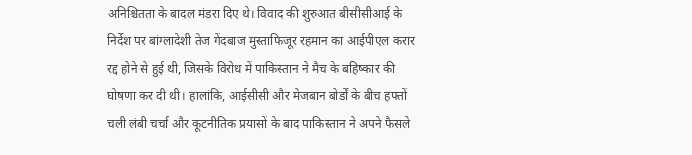अनिश्चितता के बादल मंडरा दिए थे। विवाद की शुरुआत बीसीसीआई के निर्देश पर बांग्लादेशी तेज गेंदबाज मुस्ताफिजूर रहमान का आईपीएल करार रद्द होने से हुई थी, जिसके विरोध में पाकिस्तान ने मैच के बहिष्कार की घोषणा कर दी थी। हालांकि, आईसीसी और मेजबान बोर्डों के बीच हफ्तों चली लंबी चर्चा और कूटनीतिक प्रयासों के बाद पाकिस्तान ने अपने फैसले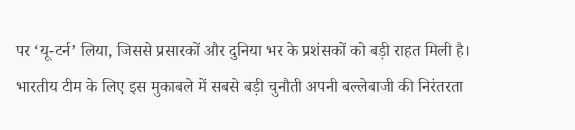पर ‘यू-टर्न’ लिया, जिससे प्रसारकों और दुनिया भर के प्रशंसकों को बड़ी राहत मिली है।
भारतीय टीम के लिए इस मुकाबले में सबसे बड़ी चुनौती अपनी बल्लेबाजी की निरंतरता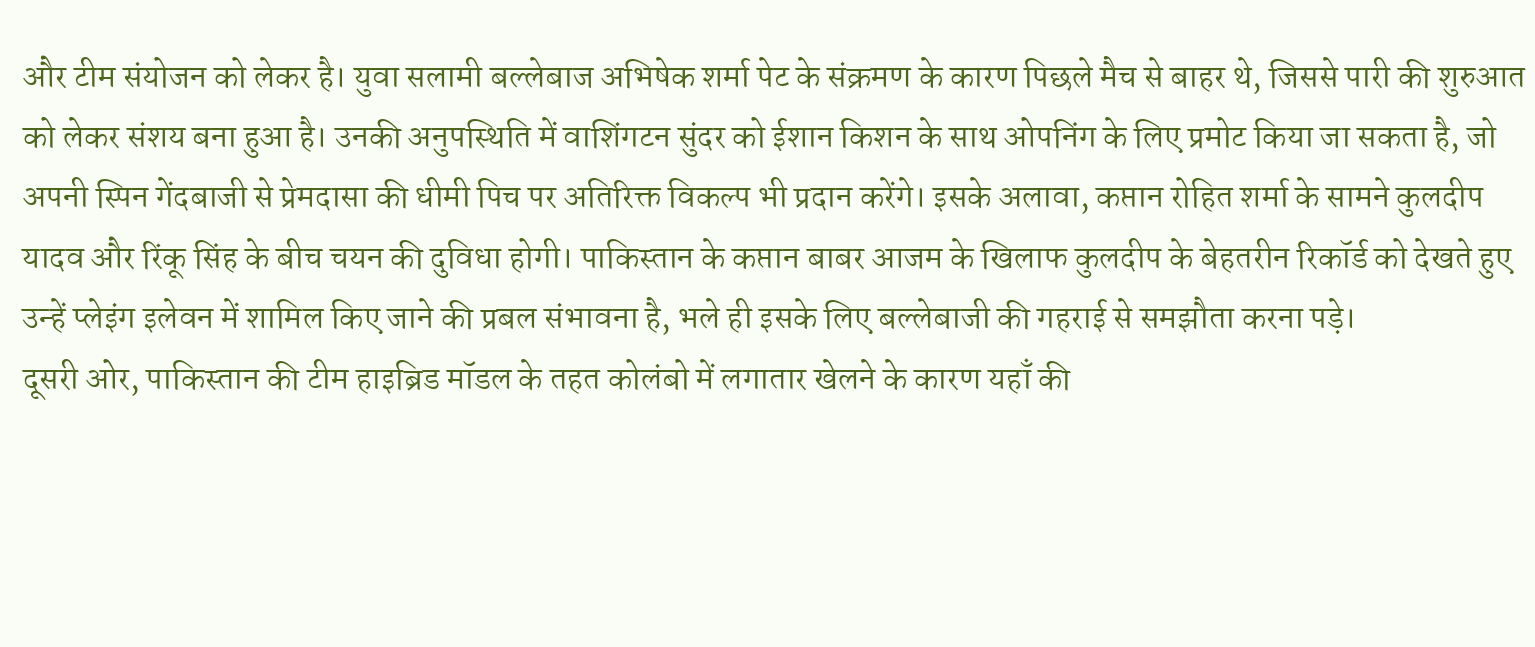और टीम संयोजन को लेकर है। युवा सलामी बल्लेबाज अभिषेक शर्मा पेट के संक्रमण के कारण पिछले मैच से बाहर थे, जिससे पारी की शुरुआत को लेकर संशय बना हुआ है। उनकी अनुपस्थिति में वाशिंगटन सुंदर को ईशान किशन के साथ ओपनिंग के लिए प्रमोट किया जा सकता है, जो अपनी स्पिन गेंदबाजी से प्रेमदासा की धीमी पिच पर अतिरिक्त विकल्प भी प्रदान करेंगे। इसके अलावा, कप्तान रोहित शर्मा के सामने कुलदीप यादव और रिंकू सिंह के बीच चयन की दुविधा होगी। पाकिस्तान के कप्तान बाबर आजम के खिलाफ कुलदीप के बेहतरीन रिकॉर्ड को देखते हुए उन्हें प्लेइंग इलेवन में शामिल किए जाने की प्रबल संभावना है, भले ही इसके लिए बल्लेबाजी की गहराई से समझौता करना पड़े।
दूसरी ओर, पाकिस्तान की टीम हाइब्रिड मॉडल के तहत कोलंबो में लगातार खेलने के कारण यहाँ की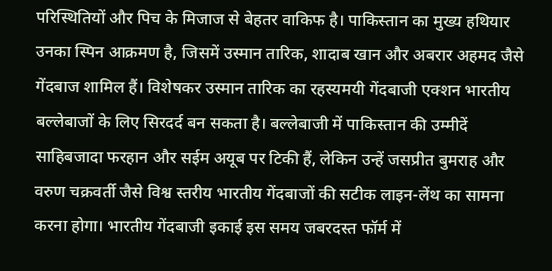परिस्थितियों और पिच के मिजाज से बेहतर वाकिफ है। पाकिस्तान का मुख्य हथियार उनका स्पिन आक्रमण है, जिसमें उस्मान तारिक, शादाब खान और अबरार अहमद जैसे गेंदबाज शामिल हैं। विशेषकर उस्मान तारिक का रहस्यमयी गेंदबाजी एक्शन भारतीय बल्लेबाजों के लिए सिरदर्द बन सकता है। बल्लेबाजी में पाकिस्तान की उम्मीदें साहिबजादा फरहान और सईम अयूब पर टिकी हैं, लेकिन उन्हें जसप्रीत बुमराह और वरुण चक्रवर्ती जैसे विश्व स्तरीय भारतीय गेंदबाजों की सटीक लाइन-लेंथ का सामना करना होगा। भारतीय गेंदबाजी इकाई इस समय जबरदस्त फॉर्म में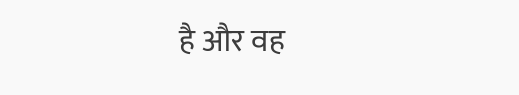है और वह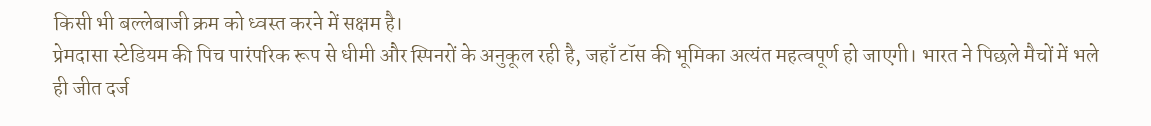किसी भी बल्लेबाजी क्रम को ध्वस्त करने में सक्षम है।
प्रेमदासा स्टेडियम की पिच पारंपरिक रूप से धीमी और स्पिनरों के अनुकूल रही है, जहाँ टॉस की भूमिका अत्यंत महत्वपूर्ण हो जाएगी। भारत ने पिछले मैचों में भले ही जीत दर्ज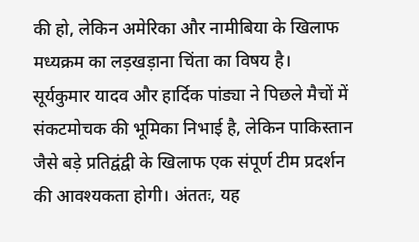की हो, लेकिन अमेरिका और नामीबिया के खिलाफ मध्यक्रम का लड़खड़ाना चिंता का विषय है। सूर्यकुमार यादव और हार्दिक पांड्या ने पिछले मैचों में संकटमोचक की भूमिका निभाई है, लेकिन पाकिस्तान जैसे बड़े प्रतिद्वंद्वी के खिलाफ एक संपूर्ण टीम प्रदर्शन की आवश्यकता होगी। अंततः, यह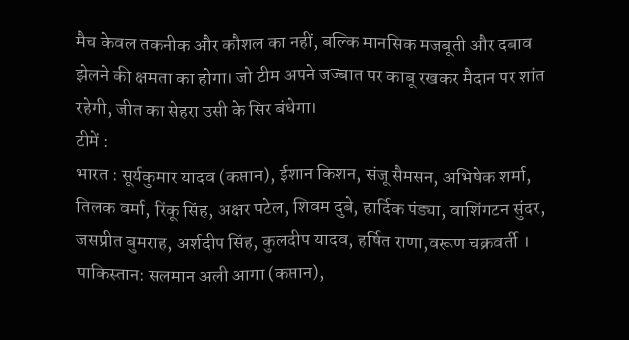मैच केवल तकनीक और कौशल का नहीं, बल्कि मानसिक मजबूती और दबाव झेलने की क्षमता का होगा। जो टीम अपने जज्बात पर काबू रखकर मैदान पर शांत रहेगी, जीत का सेहरा उसी के सिर बंधेगा।
टीमें :
भारत : सूर्यकुमार यादव (कप्तान), ईशान किशन, संजू सैमसन, अभिषेक शर्मा, तिलक वर्मा, रिंकू सिंह, अक्षर पटेल, शिवम दुबे, हार्दिक पंड्या, वाशिंगटन सुंदर, जसप्रीत बुमराह, अर्शदीप सिंह, कुलदीप यादव, हर्षित राणा,वरूण चक्रवर्ती ।
पाकिस्तान: सलमान अली आगा (कप्तान),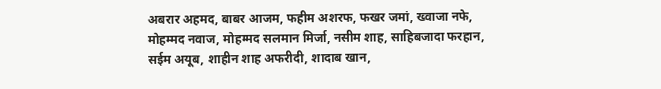अबरार अहमद, बाबर आजम, फहीम अशरफ, फखर जमां, ख्वाजा नफे, मोहम्मद नवाज, मोहम्मद सलमान मिर्जा, नसीम शाह, साहिबजादा फरहान, सईम अयूब, शाहीन शाह अफरीदी, शादाब खान,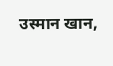उस्मान खान,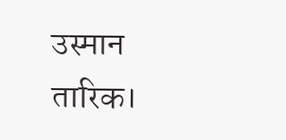उस्मान तारिक।